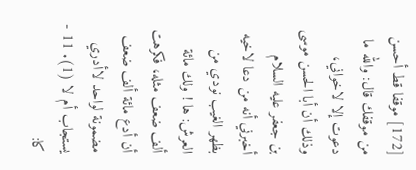[172] موقفا قط أحسن من موقفك قال: والله ما دعوت إلا لاخواني، وذلك أن أبا الحسن موسى بن جعفر عليه السلام أخبرني أنه من دعا لاخيه بظهر الغيب نودي من العرش: ها ! ولك مائة ألف ضعف مثله، فكرهت أن أدع مائة ألف ضعف مضمونة لواحد لاأدري يستجاب أم لا (1). 11 - كا: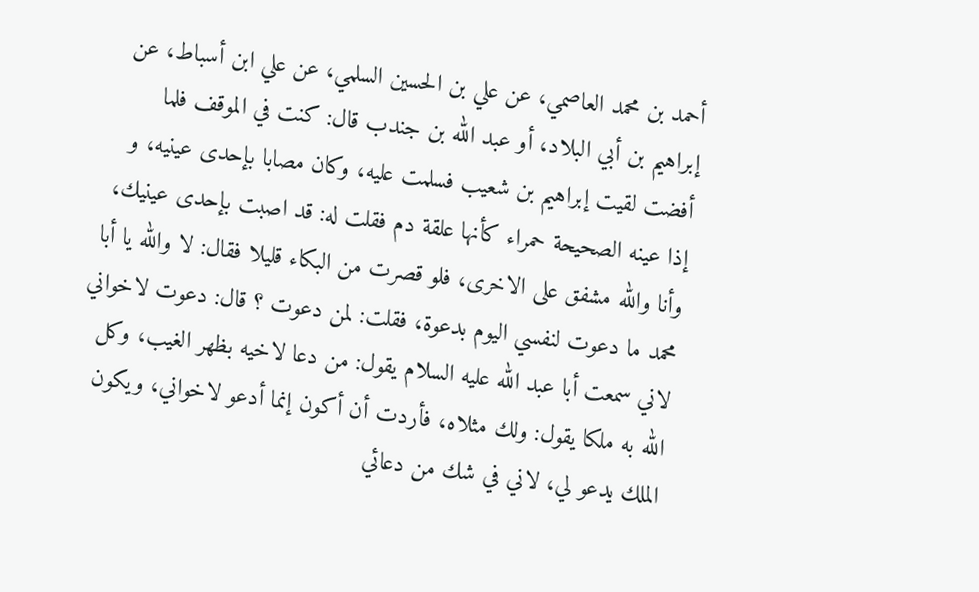أحمد بن محمد العاصمي، عن علي بن الحسين السلمي، عن علي ابن أسباط، عن إبراهيم بن أبي البلاد، أو عبد الله بن جندب قال: كنت في الموقف فلما أفضت لقيت إبراهيم بن شعيب فسلمت عليه، وكان مصابا بإحدى عينيه، و إذا عينه الصحيحة حمراء كأنها علقة دم فقلت له: قد اصبت بإحدى عينيك، وأنا والله مشفق على الاخرى، فلو قصرت من البكاء قليلا فقال: لا والله يا أبا محمد ما دعوت لنفسي اليوم بدعوة، فقلت: لمن دعوت ؟ قال: دعوت لاخواني لاني سمعت أبا عبد الله عليه السلام يقول: من دعا لاخيه بظهر الغيب، وكل الله به ملكا يقول: ولك مثلاه، فأردت أن أكون إنما أدعو لاخواني، ويكون الملك يدعو لي، لاني في شك من دعائي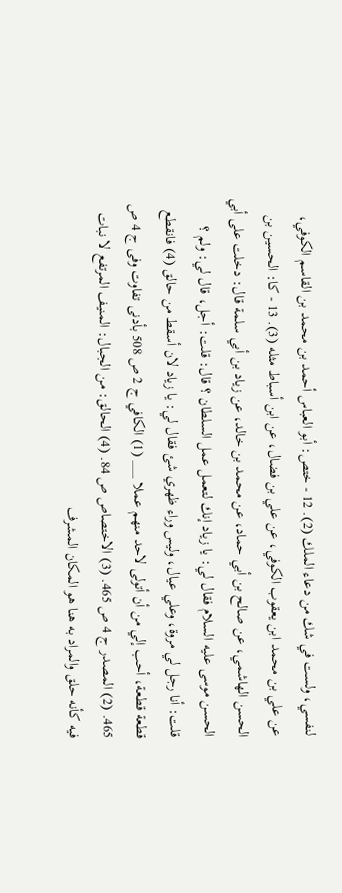لنفسي، ولست في شك من دعاء الملك (2). 12 - ختص: أبو العباس أحمد بن محمد بن القاسم الكوفي، عن علي بن محمد ابن يعقوب الكوفي، عن علي بن فضال، عن ابن أسباط مثله (3). 13 - كا: الحسين بن الحسن الهاشمي، عن صالح بن أبي حماد، عن محمد بن خالد، عن زياد بن أبي سلمة قال: دخلت على أبي الحسن موسى عليه السلام فقال لي: يا زياد إنك لتعمل عمل السلطان ؟ قال: قلت: أجل، قال لي: ولم ؟ قلت: أنا رجل لي مروة، وعلي عيال، وليس وراء ظهري شئ فقال لي: يا زياد لان أسقط من حالق (4) فانقطع قطعة قطعة، أحب إلي من أن أتولى لاحد منهم عملا ___ (1) الكافي ج 2 ص 508 بأدنى تفاوت وفى ج 4 ص 465. (2) المصدر ج 4 ص 465. (3) الاختصاص ص 84. (4) الحالق: من الجبال: المنيف المرتفع لا نبات فيه كأنه حلق والمراد به هنا هو المكان المشرف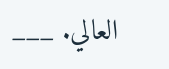العالي. ___